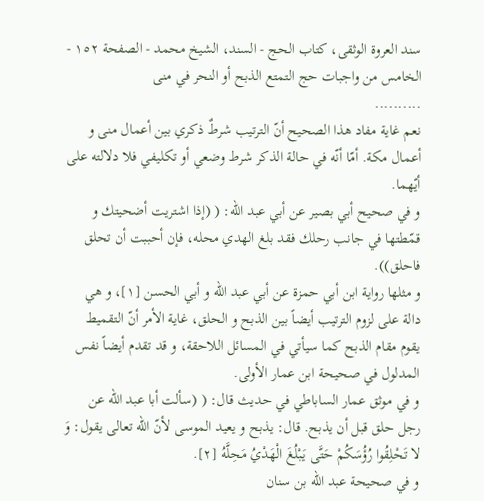سند العروة الوثقى، كتاب الحج - السند، الشيخ محمد - الصفحة ١٥٢ - الخامس من واجبات حج التمتع الذبح أو النحر في منى
..........
نعم غاية مفاد هذا الصحيح أنّ الترتيب شرطٌ ذكري بين أعمال منى و أعمال مكة. أمّا أنّه في حالة الذكر شرط وضعي أو تكليفي فلا دلالته على أيّهما.
و في صحيح أبي بصير عن أبي عبد الله: ( (إذا اشتريت أضحيتك و قمّطتها في جانب رحلك فقد بلغ الهدي محله، فإن أحببت أن تحلق فاحلق)).
و مثلها رواية ابن أبي حمزة عن أبي عبد الله و أبي الحسن [١]، و هي دالة على لزوم الترتيب أيضاً بين الذبح و الحلق، غاية الأمر أنّ التقميط يقوم مقام الذبح كما سيأتي في المسائل اللاحقة، و قد تقدم أيضاً نفس المدلول في صحيحة ابن عمار الأولى.
و في موثق عمار الساباطي في حديث قال: ( (سألت أبا عبد الله عن رجل حلق قبل أن يذبح. قال: يذبح و يعيد الموسى لأنّ الله تعالى يقول: وَ لا تَحْلِقُوا رُؤُسَكُمْ حَتَّى يَبْلُغَ الْهَدْيُ مَحِلَّهُ [٢].
و في صحيحة عبد الله بن سنان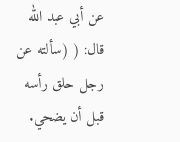عن أبي عبد الله قال: ( (سألته عن رجل حلق رأسه قبل أن يضحي.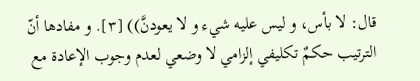قال: لا بأس، و ليس عليه شيء و لا يعودنَّ)) [٣]. و مفادها أنّ الترتيب حكمٌ تكليفي إلزامي لا وضعي لعدم وجوب الإعادة مع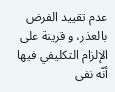عدم تقييد الفرض بالعذر، و قرينة على الإلزام التكليفي فيها أنّه نفى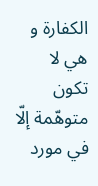الكفارة و هي لا تكون متوهّمة إلّا في مورد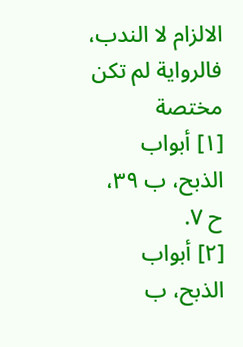الالزام لا الندب، فالرواية لم تكن مختصة
[١] أبواب الذبح، ب ٣٩، ح ٧.
[٢] أبواب الذبح، ب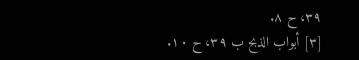٣٩، ح ٨.
[٣] أبواب الذبح ب ٣٩، ح ١٠.